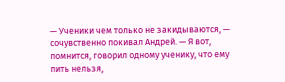— Ученики чем только не закидываются, — сочувственно покивал Андрей. — Я вот, помнится, говорил одному ученику, что ему пить нельзя,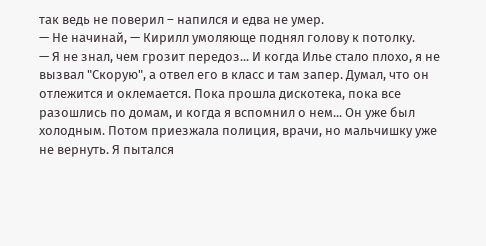так ведь не поверил – напился и едва не умер.
— Не начинай, — Кирилл умоляюще поднял голову к потолку.
— Я не знал, чем грозит передоз... И когда Илье стало плохо, я не вызвал "Скорую", а отвел его в класс и там запер. Думал, что он отлежится и оклемается. Пока прошла дискотека, пока все разошлись по домам, и когда я вспомнил о нем... Он уже был холодным. Потом приезжала полиция, врачи, но мальчишку уже не вернуть. Я пытался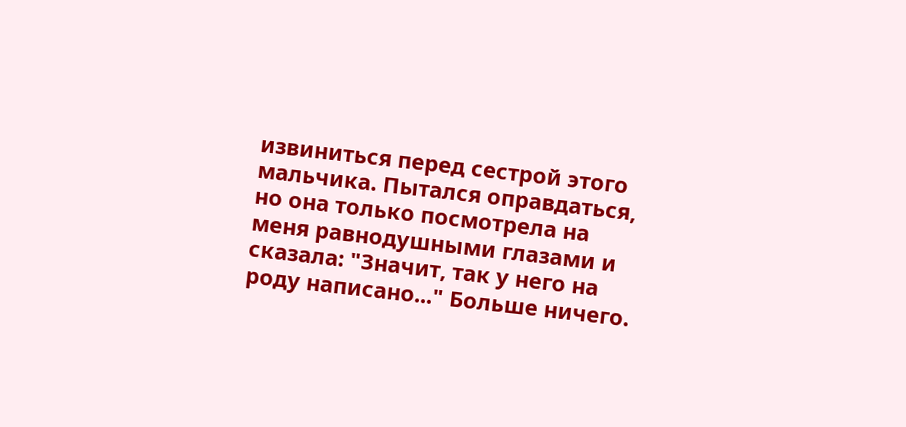извиниться перед сестрой этого мальчика. Пытался оправдаться, но она только посмотрела на меня равнодушными глазами и сказала: "Значит, так у него на роду написано..." Больше ничего.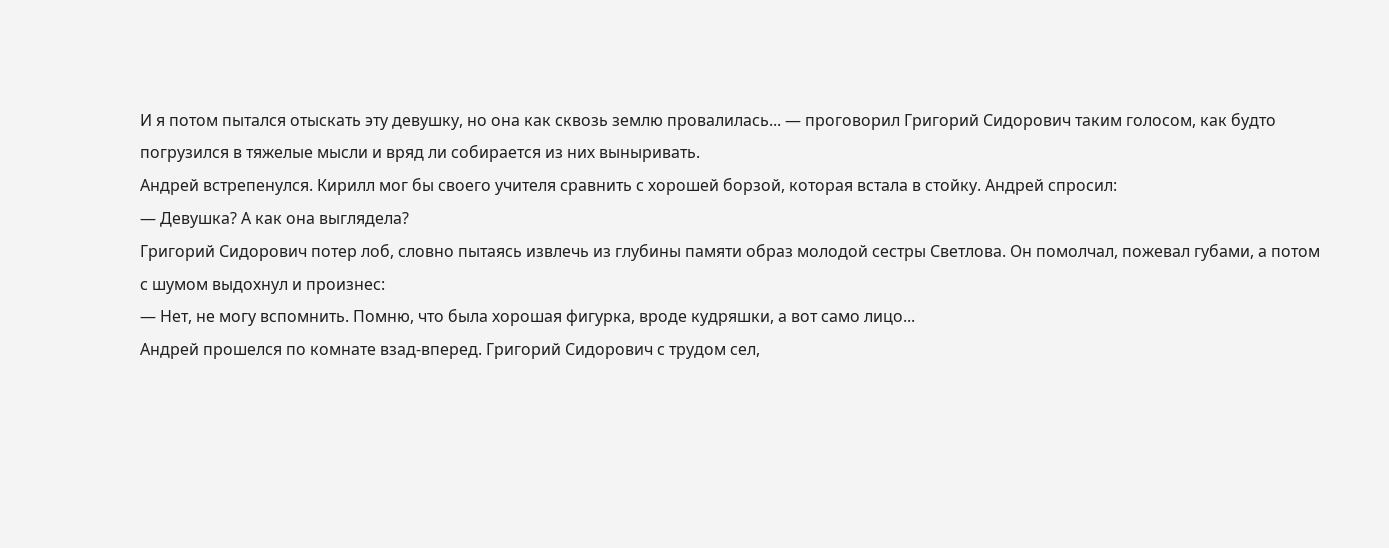И я потом пытался отыскать эту девушку, но она как сквозь землю провалилась... — проговорил Григорий Сидорович таким голосом, как будто погрузился в тяжелые мысли и вряд ли собирается из них выныривать.
Андрей встрепенулся. Кирилл мог бы своего учителя сравнить с хорошей борзой, которая встала в стойку. Андрей спросил:
— Девушка? А как она выглядела?
Григорий Сидорович потер лоб, словно пытаясь извлечь из глубины памяти образ молодой сестры Светлова. Он помолчал, пожевал губами, а потом с шумом выдохнул и произнес:
— Нет, не могу вспомнить. Помню, что была хорошая фигурка, вроде кудряшки, а вот само лицо...
Андрей прошелся по комнате взад-вперед. Григорий Сидорович с трудом сел,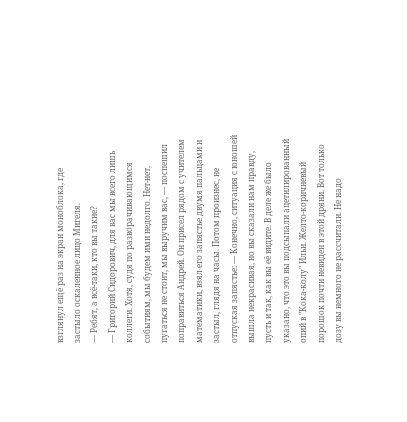взглянул ещё раз на экран моноблока, где застыло оскаленное лицо Мигеля.
— Ребят, а всё-таки, кто вы такие?
— Григорий Сидорович, для вас мы всего лишь коллеги. Хотя, судя по разворачивающимся событиям, мы будем ими недолго. Нет-нет, пугаться не стоит, мы выручим вас, — поспешил поправиться Андрей. Он присел рядом с учителем математики, взял его запястье двумя пальцами и застыл, глядя на часы. Потом произнес, не отпуская запястье: — Конечно, ситуация с юношей вышла некрасивая, но вы сказали нам правду, пусть и так, как вы её видите. В деле же было указано, что это вы подсыпали ацетилированный опий в "Кока-колу" Ильи. Желто-коричневый порошок почти невиден в этой дряни. Вот только дозу вы немного не рассчитали. Не надо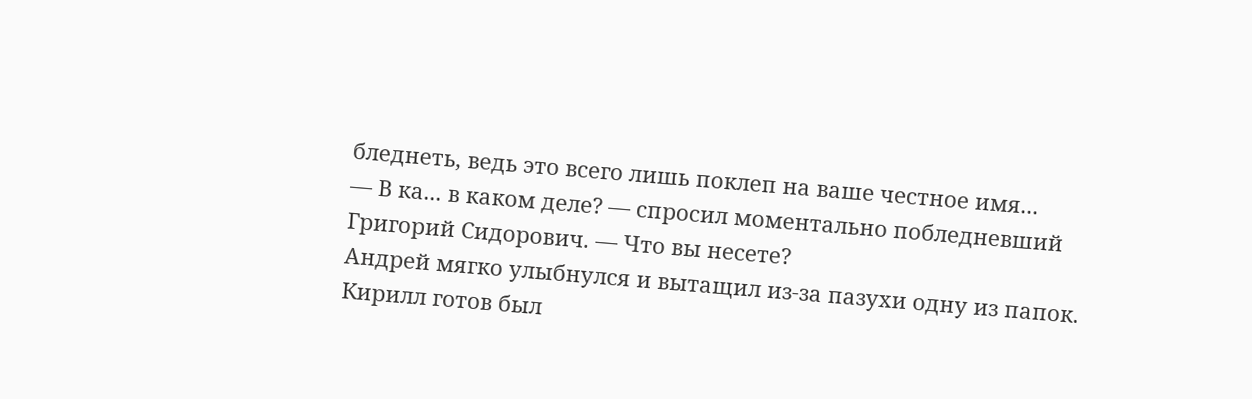бледнеть, ведь это всего лишь поклеп на ваше честное имя...
— В ка... в каком деле? — спросил моментально побледневший Григорий Сидорович. — Что вы несете?
Андрей мягко улыбнулся и вытащил из-за пазухи одну из папок. Кирилл готов был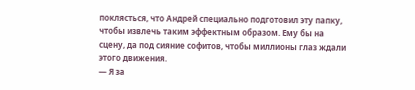поклясться, что Андрей специально подготовил эту папку, чтобы извлечь таким эффектным образом. Ему бы на сцену, да под сияние софитов, чтобы миллионы глаз ждали этого движения.
— Я за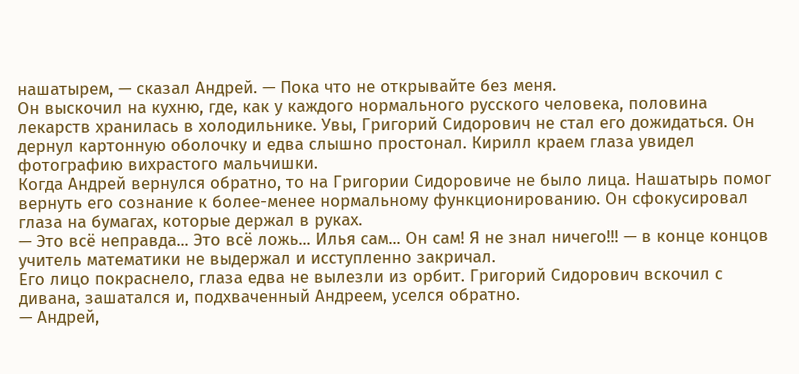нашатырем, — сказал Андрей. — Пока что не открывайте без меня.
Он выскочил на кухню, где, как у каждого нормального русского человека, половина лекарств хранилась в холодильнике. Увы, Григорий Сидорович не стал его дожидаться. Он дернул картонную оболочку и едва слышно простонал. Кирилл краем глаза увидел фотографию вихрастого мальчишки.
Когда Андрей вернулся обратно, то на Григории Сидоровиче не было лица. Нашатырь помог вернуть его сознание к более-менее нормальному функционированию. Он сфокусировал глаза на бумагах, которые держал в руках.
— Это всё неправда... Это всё ложь... Илья сам... Он сам! Я не знал ничего!!! — в конце концов учитель математики не выдержал и исступленно закричал.
Его лицо покраснело, глаза едва не вылезли из орбит. Григорий Сидорович вскочил с дивана, зашатался и, подхваченный Андреем, уселся обратно.
— Андрей,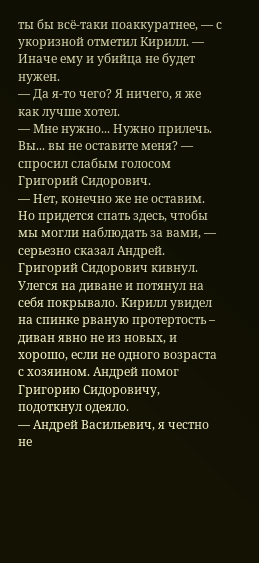ты бы всё-таки поаккуратнее, — с укоризной отметил Кирилл. — Иначе ему и убийца не будет нужен.
— Да я-то чего? Я ничего, я же как лучше хотел.
— Мне нужно... Нужно прилечь. Вы... вы не оставите меня? — спросил слабым голосом Григорий Сидорович.
— Нет, конечно же не оставим. Но придется спать здесь, чтобы мы могли наблюдать за вами, — серьезно сказал Андрей.
Григорий Сидорович кивнул. Улегся на диване и потянул на себя покрывало. Кирилл увидел на спинке рваную протертость – диван явно не из новых, и хорошо, если не одного возраста с хозяином. Андрей помог Григорию Сидоровичу, подоткнул одеяло.
— Андрей Васильевич, я честно не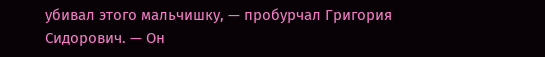убивал этого мальчишку, — пробурчал Григория Сидорович. — Он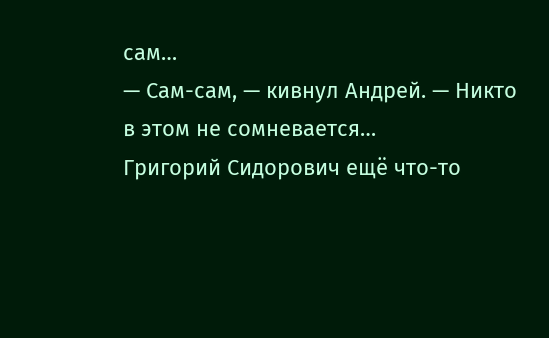сам…
— Сам-сам, — кивнул Андрей. — Никто в этом не сомневается…
Григорий Сидорович ещё что-то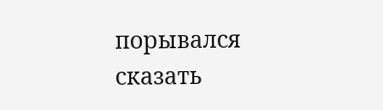порывался сказать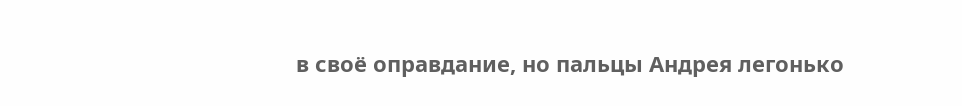в своё оправдание, но пальцы Андрея легонько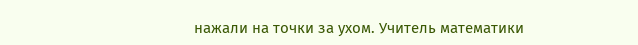нажали на точки за ухом. Учитель математики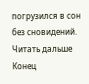погрузился в сон без сновидений.
Читать дальше
Конец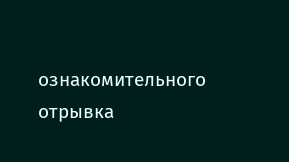ознакомительного отрывка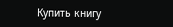Купить книгу